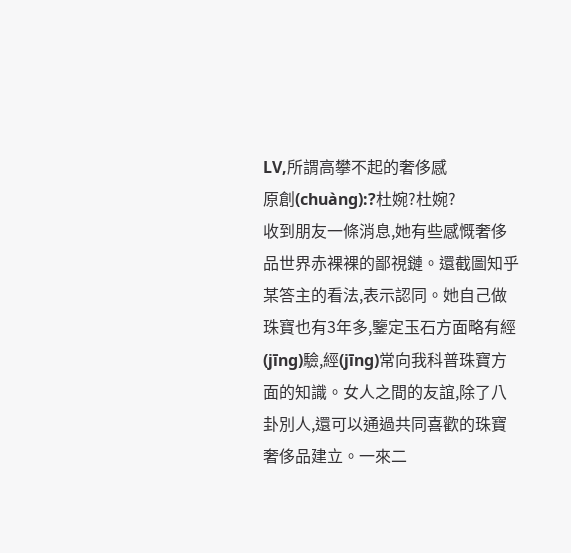LV,所謂高攀不起的奢侈感
原創(chuàng):?杜婉?杜婉?
收到朋友一條消息,她有些感慨奢侈品世界赤裸裸的鄙視鏈。還截圖知乎某答主的看法,表示認同。她自己做珠寶也有3年多,鑒定玉石方面略有經(jīng)驗,經(jīng)常向我科普珠寶方面的知識。女人之間的友誼,除了八卦別人,還可以通過共同喜歡的珠寶奢侈品建立。一來二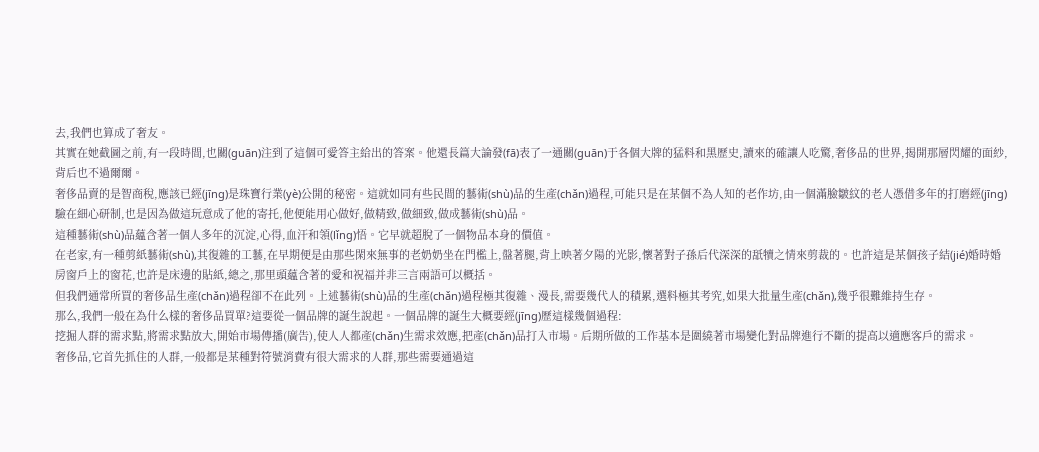去,我們也算成了奢友。
其實在她截圖之前,有一段時間,也關(guān)注到了這個可愛答主給出的答案。他還長篇大論發(fā)表了一通關(guān)于各個大牌的猛料和黑歷史,讀來的確讓人吃驚,奢侈品的世界,揭開那層閃耀的面紗,背后也不過爾爾。
奢侈品賣的是智商稅,應該已經(jīng)是珠寶行業(yè)公開的秘密。這就如同有些民間的藝術(shù)品的生產(chǎn)過程,可能只是在某個不為人知的老作坊,由一個滿臉皺紋的老人憑借多年的打磨經(jīng)驗在細心研制,也是因為做這玩意成了他的寄托,他便能用心做好,做精致,做細致,做成藝術(shù)品。
這種藝術(shù)品蘊含著一個人多年的沉淀,心得,血汗和領(lǐng)悟。它早就超脫了一個物品本身的價值。
在老家,有一種剪紙藝術(shù),其復雜的工藝,在早期便是由那些閑來無事的老奶奶坐在門檻上,盤著腿,背上映著夕陽的光影,懷著對子孫后代深深的舐犢之情來剪裁的。也許這是某個孩子結(jié)婚時婚房窗戶上的窗花,也許是床邊的貼紙,總之,那里頭蘊含著的愛和祝福并非三言兩語可以概括。
但我們通常所買的奢侈品生產(chǎn)過程卻不在此列。上述藝術(shù)品的生產(chǎn)過程極其復雜、漫長,需要幾代人的積累,選料極其考究,如果大批量生產(chǎn),幾乎很難維持生存。
那么,我們一般在為什么樣的奢侈品買單?這要從一個品牌的誕生說起。一個品牌的誕生大概要經(jīng)歷這樣幾個過程:
挖掘人群的需求點,將需求點放大,開始市場傳播(廣告),使人人都產(chǎn)生需求效應,把產(chǎn)品打入市場。后期所做的工作基本是圍繞著市場變化對品牌進行不斷的提高以適應客戶的需求。
奢侈品,它首先抓住的人群,一般都是某種對符號消費有很大需求的人群,那些需要通過這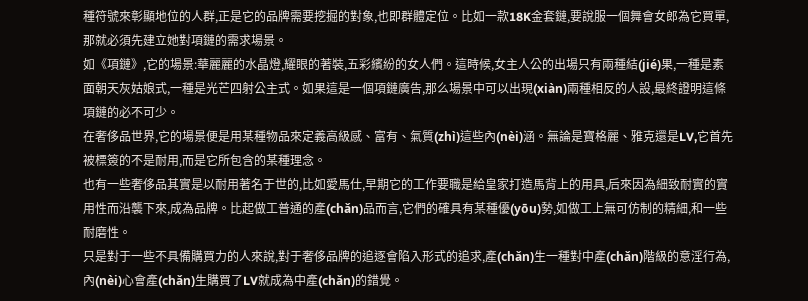種符號來彰顯地位的人群,正是它的品牌需要挖掘的對象,也即群體定位。比如一款18K金套鏈,要說服一個舞會女郎為它買單,那就必須先建立她對項鏈的需求場景。
如《項鏈》,它的場景:華麗麗的水晶燈,耀眼的著裝,五彩繽紛的女人們。這時候,女主人公的出場只有兩種結(jié)果,一種是素面朝天灰姑娘式,一種是光芒四射公主式。如果這是一個項鏈廣告,那么場景中可以出現(xiàn)兩種相反的人設,最終證明這條項鏈的必不可少。
在奢侈品世界,它的場景便是用某種物品來定義高級感、富有、氣質(zhì)這些內(nèi)涵。無論是寶格麗、雅克還是LV,它首先被標簽的不是耐用,而是它所包含的某種理念。
也有一些奢侈品其實是以耐用著名于世的,比如愛馬仕,早期它的工作要職是給皇家打造馬背上的用具,后來因為細致耐實的實用性而沿襲下來,成為品牌。比起做工普通的產(chǎn)品而言,它們的確具有某種優(yōu)勢,如做工上無可仿制的精細,和一些耐磨性。
只是對于一些不具備購買力的人來說,對于奢侈品牌的追逐會陷入形式的追求,產(chǎn)生一種對中產(chǎn)階級的意淫行為,內(nèi)心會產(chǎn)生購買了LV就成為中產(chǎn)的錯覺。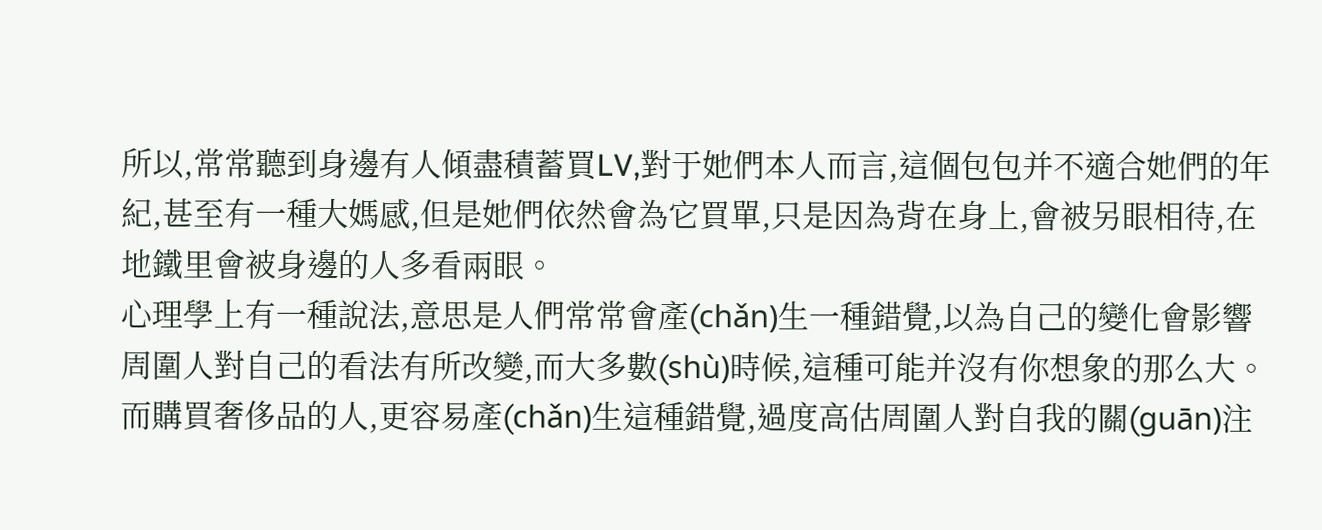所以,常常聽到身邊有人傾盡積蓄買LV,對于她們本人而言,這個包包并不適合她們的年紀,甚至有一種大媽感,但是她們依然會為它買單,只是因為背在身上,會被另眼相待,在地鐵里會被身邊的人多看兩眼。
心理學上有一種說法,意思是人們常常會產(chǎn)生一種錯覺,以為自己的變化會影響周圍人對自己的看法有所改變,而大多數(shù)時候,這種可能并沒有你想象的那么大。
而購買奢侈品的人,更容易產(chǎn)生這種錯覺,過度高估周圍人對自我的關(guān)注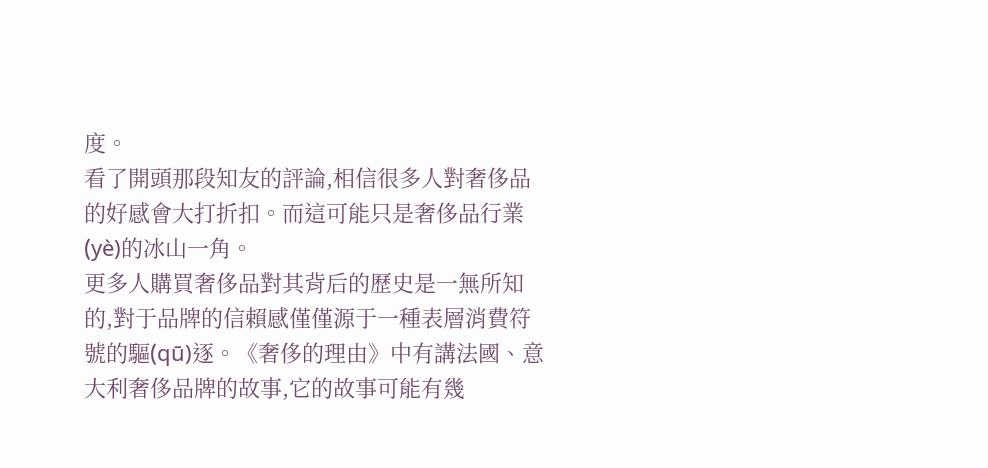度。
看了開頭那段知友的評論,相信很多人對奢侈品的好感會大打折扣。而這可能只是奢侈品行業(yè)的冰山一角。
更多人購買奢侈品對其背后的歷史是一無所知的,對于品牌的信賴感僅僅源于一種表層消費符號的驅(qū)逐。《奢侈的理由》中有講法國、意大利奢侈品牌的故事,它的故事可能有幾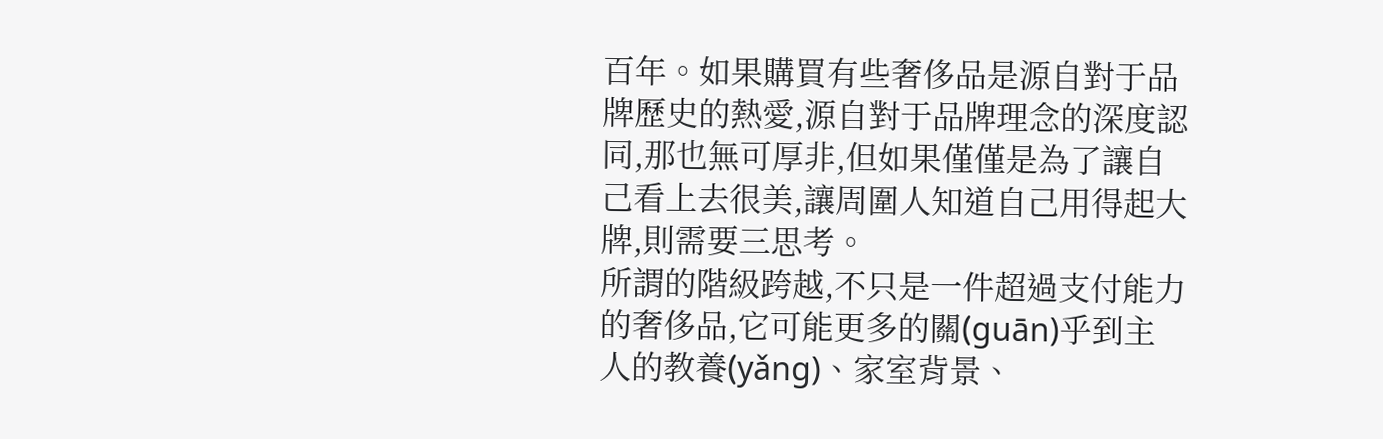百年。如果購買有些奢侈品是源自對于品牌歷史的熱愛,源自對于品牌理念的深度認同,那也無可厚非,但如果僅僅是為了讓自己看上去很美,讓周圍人知道自己用得起大牌,則需要三思考。
所謂的階級跨越,不只是一件超過支付能力的奢侈品,它可能更多的關(guān)乎到主人的教養(yǎng)、家室背景、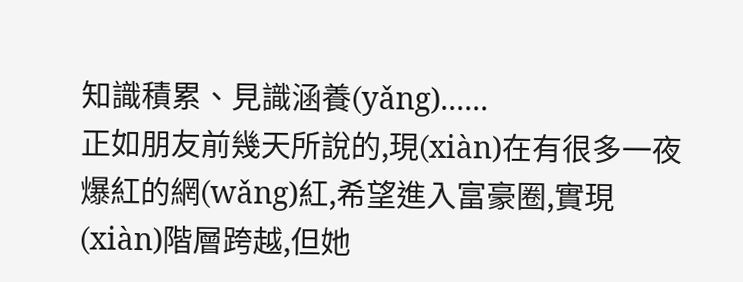知識積累、見識涵養(yǎng)......
正如朋友前幾天所說的,現(xiàn)在有很多一夜爆紅的網(wǎng)紅,希望進入富豪圈,實現(xiàn)階層跨越,但她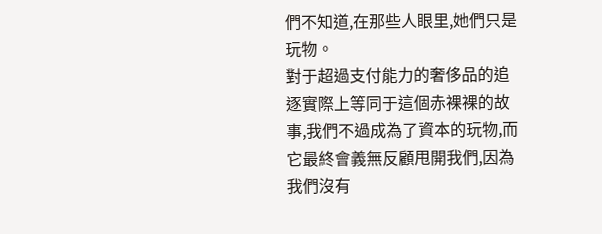們不知道,在那些人眼里,她們只是玩物。
對于超過支付能力的奢侈品的追逐實際上等同于這個赤裸裸的故事,我們不過成為了資本的玩物,而它最終會義無反顧甩開我們,因為我們沒有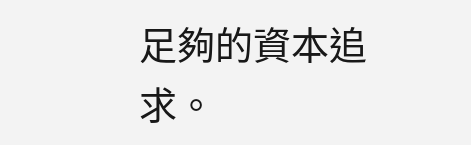足夠的資本追求。